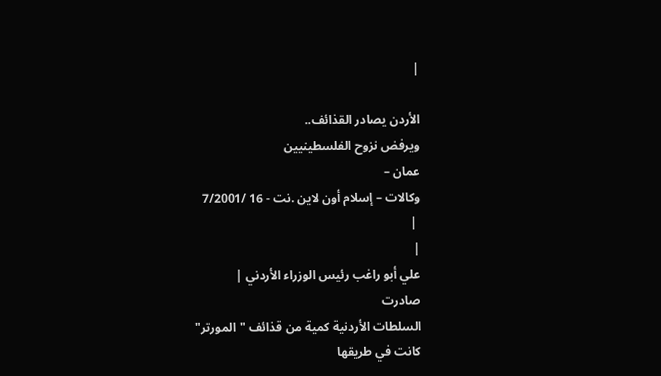|

الأردن يصادر القذائف..
ويرفض نزوح الفلسطينيين
عمان –
وكالات – إسلام أون لاين .نت - 16 /7/2001
 |
|
علي أبو راغب رئيس الوزراء الأردني |
صادرت
السلطات الأردنية كمية من قذائف "المورتر"
كانت في طريقها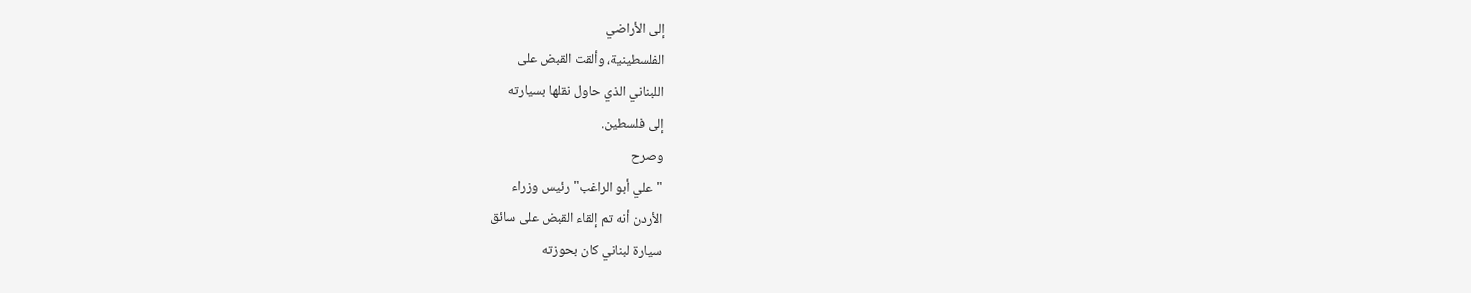إلى الأراضي
الفلسطينية، وألقت القبض على
اللبناني الذي حاول نقلها بسيارته
إلى فلسطين.
وصرح
"علي أبو الراغب" رئيس وزراء
الأردن أنه تم إلقاء القبض على سائق
سيارة لبناني كان بحوزته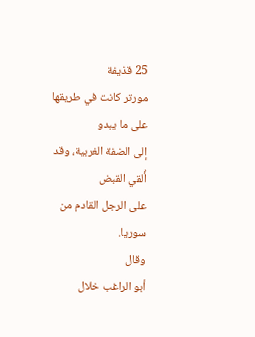25 قذيفة
مورتر كانت في طريقها على ما يبدو
إلى الضفة الغربية، وقد أُلقي القبض
على الرجل القادم من سوريا.
وقال
أبو الراغب خلال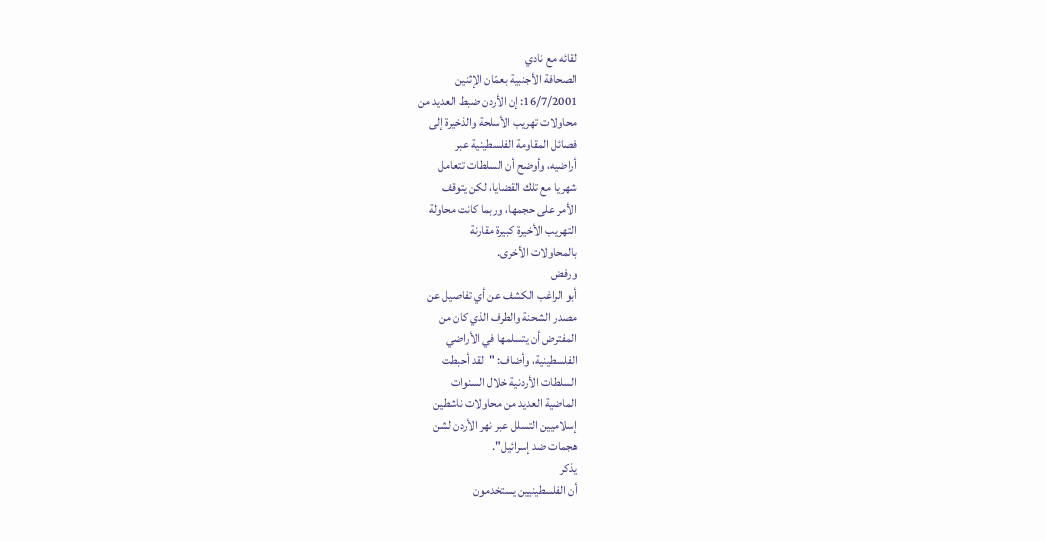لقائه مع نادي
الصحافة الأجنبية بعمّان الإثنين
16/7/2001: إن الأردن ضبط العديد من
محاولات تهريب الأسلحة والذخيرة إلى
فصائل المقاومة الفلسطينية عبر
أراضيه، وأوضح أن السلطات تتعامل
شهريا مع تلك القضايا، لكن يتوقف
الأمر على حجمها، وربما كانت محاولة
التهريب الأخيرة كبيرة مقارنة
بالمحاولات الأخرى.
ورفض
أبو الراغب الكشف عن أي تفاصيل عن
مصدر الشحنة والطرف الذي كان من
المفترض أن يتسلمها في الأراضي
الفلسطينية، وأضاف: "لقد أحبطت
السلطات الأردنية خلال السنوات
الماضية العديد من محاولات ناشطين
إسلاميين التسلل عبر نهر الأردن لشن
هجمات ضد إسرائيل".
يذكر
أن الفلسطينيين يستخدمون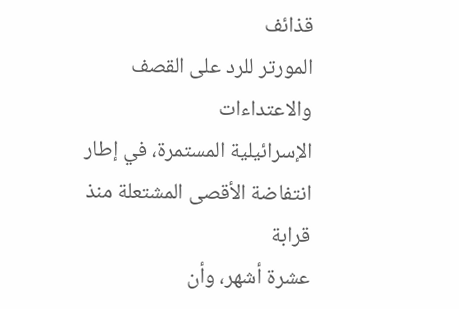قذائف
المورتر للرد على القصف والاعتداءات
الإسرائيلية المستمرة، في إطار
انتفاضة الأقصى المشتعلة منذ قرابة
عشرة أشهر، وأن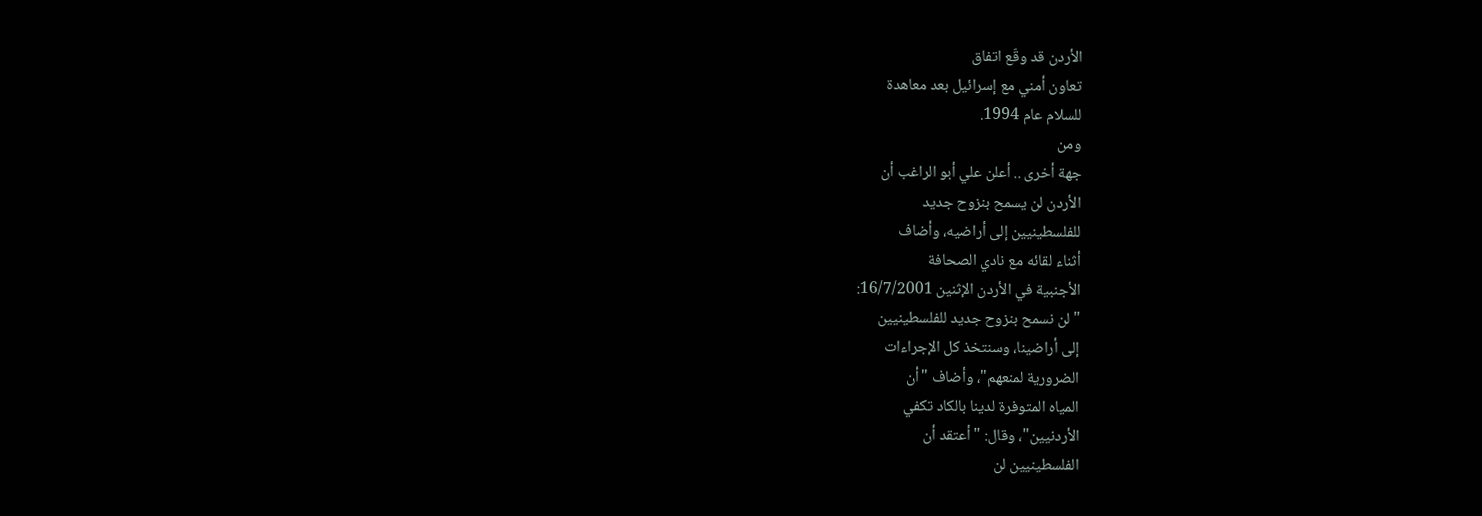الأردن قد وقّع اتفاق
تعاون أمني مع إسرائيل بعد معاهدة
للسلام عام 1994.
ومن
جهة أخرى .. أعلن علي أبو الراغب أن
الأردن لن يسمح بنزوح جديد
للفلسطينيين إلى أراضيه، وأضاف
أثناء لقائه مع نادي الصحافة
الأجنبية في الأردن الإثنين 16/7/2001:
"لن نسمح بنزوح جديد للفلسطينيين
إلى أراضينا، وسنتخذ كل الإجراءات
الضرورية لمنعهم"، وأضاف "أن
المياه المتوفرة لدينا بالكاد تكفي
الأردنيين"، وقال: "أعتقد أن
الفلسطينيين لن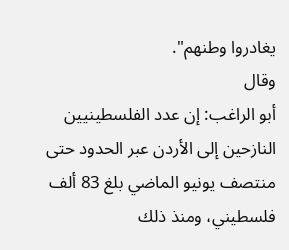يغادروا وطنهم".
وقال
أبو الراغب: إن عدد الفلسطينيين
النازحين إلى الأردن عبر الحدود حتى
منتصف يونيو الماضي بلغ 83 ألف
فلسطيني، ومنذ ذلك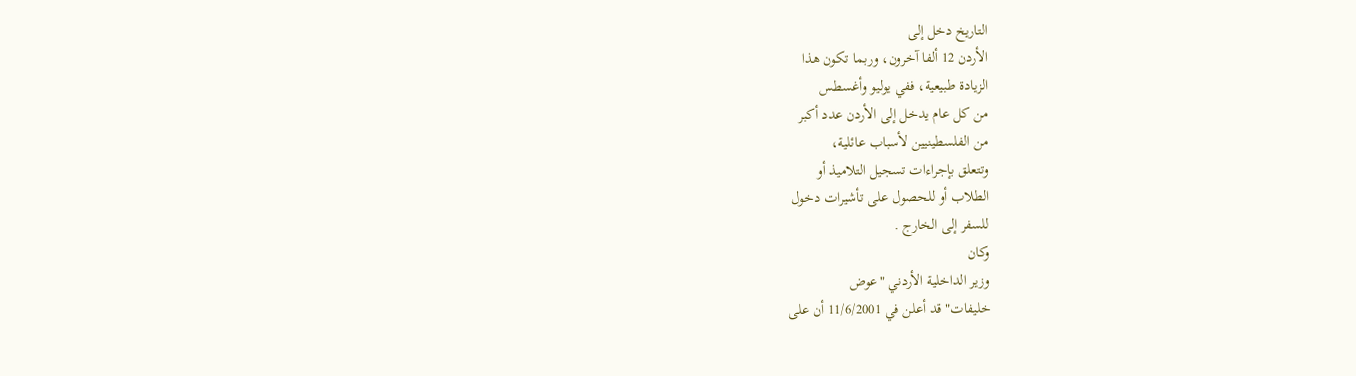التاريخ دخل إلى
الأردن 12 ألفا آخرون، وربما تكون هذا
الزيادة طبيعية، ففي يوليو وأغسطس
من كل عام يدخل إلى الأردن عدد أكبر
من الفلسطينيين لأسباب عائلية،
وتتعلق بإجراءات تسجيل التلاميذ أو
الطلاب أو للحصول على تأشيرات دخول
للسفر إلى الخارج .
وكان
وزير الداخلية الأردني "عوض
خليفات" قد أعلن في 11/6/2001 أن على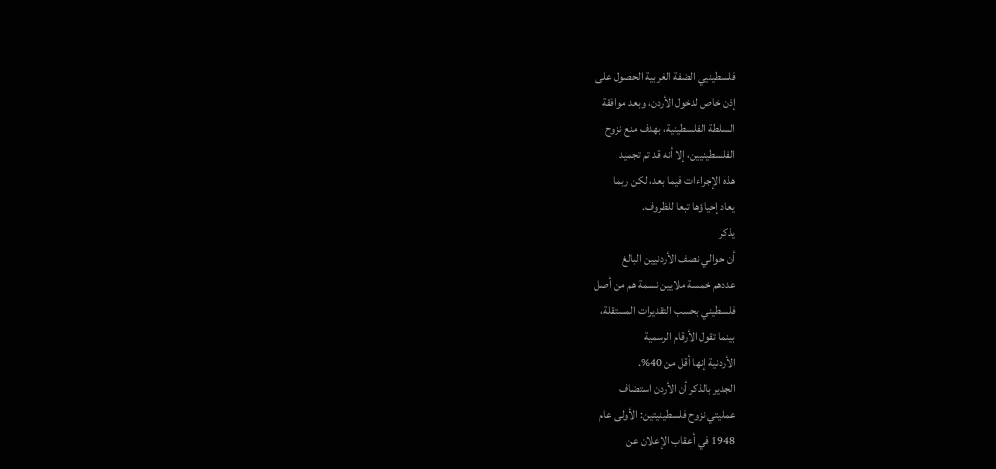فلسطينيي الضفة الغربية الحصول على
إذن خاص لدخول الأردن، وبعد موافقة
السلطة الفلسطينية، بهدف منع نزوح
الفلسطينيين، إلا أنه قد تم تجميد
هذه الإجراءات فيما بعد، لكن ربما
يعاد إحياؤها تبعا للظروف.
يذكر
أن حوالي نصف الأردنيين البالغ
عددهم خمسة ملايين نسمة هم من أصل
فلسطيني بحسب التقديرات المستقلة،
بينما تقول الأرقام الرسمية
الأردنية إنها أقل من 40%.
الجدير بالذكر أن الأردن استضاف
عمليتي نزوح فلسطينيتين: الأولى عام
1948 في أعقاب الإعلان عن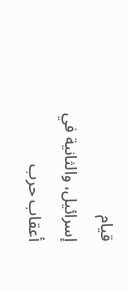قيام
إسرائيل، والثانية في أعقاب حرب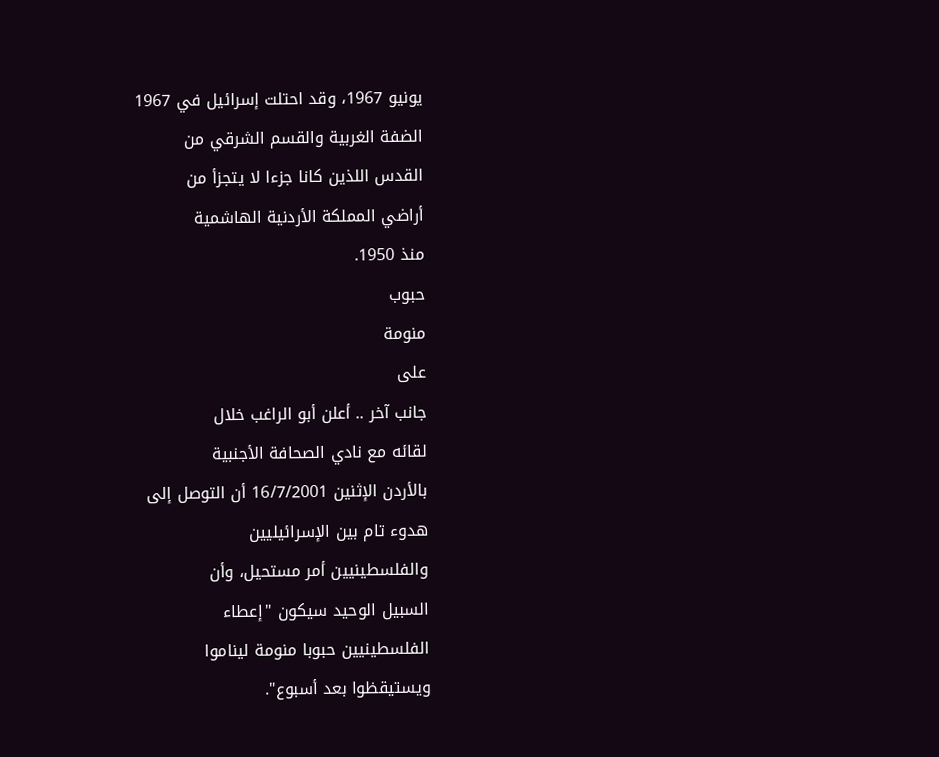يونيو 1967، وقد احتلت إسرائيل في 1967
الضفة الغربية والقسم الشرقي من
القدس اللذين كانا جزءا لا يتجزأ من
أراضي المملكة الأردنية الهاشمية
منذ 1950.
حبوب
منومة
على
جانب آخر .. أعلن أبو الراغب خلال
لقائه مع نادي الصحافة الأجنبية
بالأردن الإثنين 16/7/2001 أن التوصل إلى
هدوء تام بين الإسرائيليين
والفلسطينيين أمر مستحيل، وأن
السبيل الوحيد سيكون "إعطاء
الفلسطينيين حبوبا منومة ليناموا
ويستيقظوا بعد أسبوع".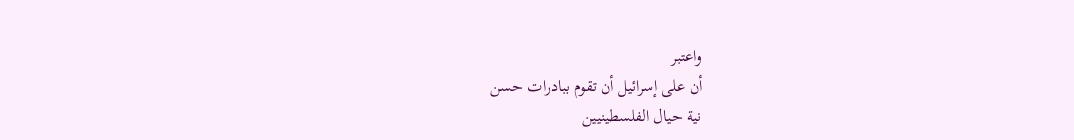واعتبر
أن على إسرائيل أن تقوم ببادرات حسن
نية حيال الفلسطينيين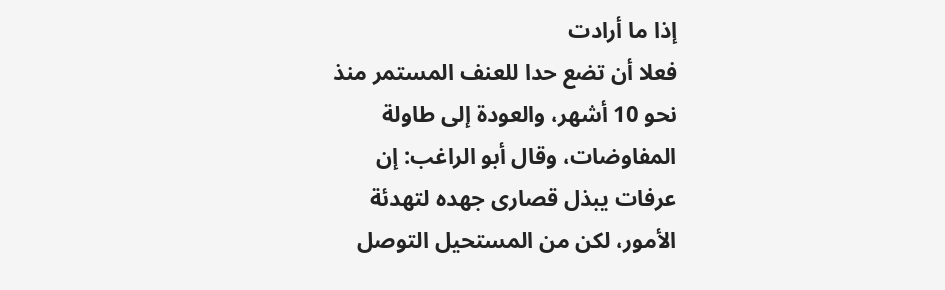إذا ما أرادت
فعلا أن تضع حدا للعنف المستمر منذ
نحو 10 أشهر، والعودة إلى طاولة
المفاوضات، وقال أبو الراغب: إن
عرفات يبذل قصارى جهده لتهدئة
الأمور، لكن من المستحيل التوصل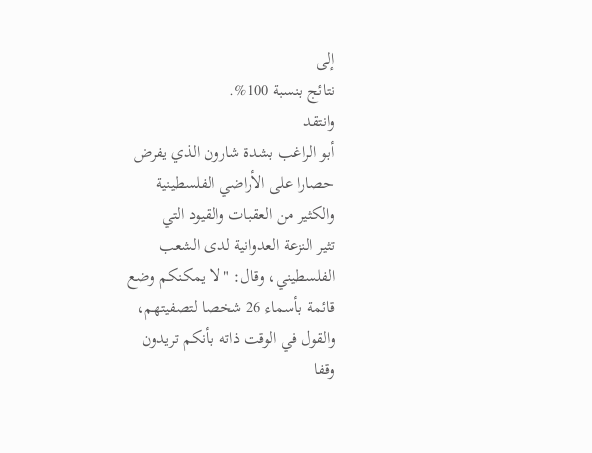إلى
نتائج بنسبة 100%.
وانتقد
أبو الراغب بشدة شارون الذي يفرض
حصارا على الأراضي الفلسطينية
والكثير من العقبات والقيود التي
تثير النزعة العدوانية لدى الشعب
الفلسطيني، وقال: "لا يمكنكم وضع
قائمة بأسماء 26 شخصا لتصفيتهم،
والقول في الوقت ذاته بأنكم تريدون
وقفا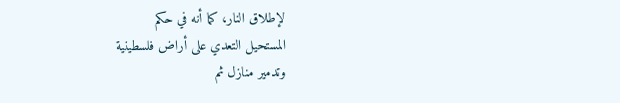لإطلاق النار، كما أنه في حكم
المستحيل التعدي على أراض فلسطينية
وتدمير منازل ثم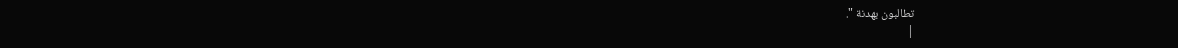تطالبون بهدنة ".
|